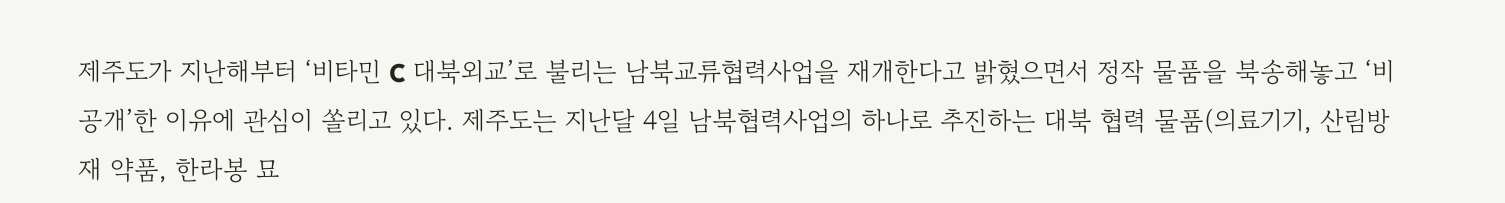제주도가 지난해부터 ‘비타민 C 대북외교’로 불리는 남북교류협력사업을 재개한다고 밝혔으면서 정작 물품을 북송해놓고 ‘비공개’한 이유에 관심이 쏠리고 있다. 제주도는 지난달 4일 남북협력사업의 하나로 추진하는 대북 협력 물품(의료기기, 산림방재 약품, 한라봉 묘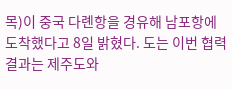목)이 중국 다롄항을 경유해 남포항에 도착했다고 8일 밝혔다. 도는 이번 협력 결과는 제주도와